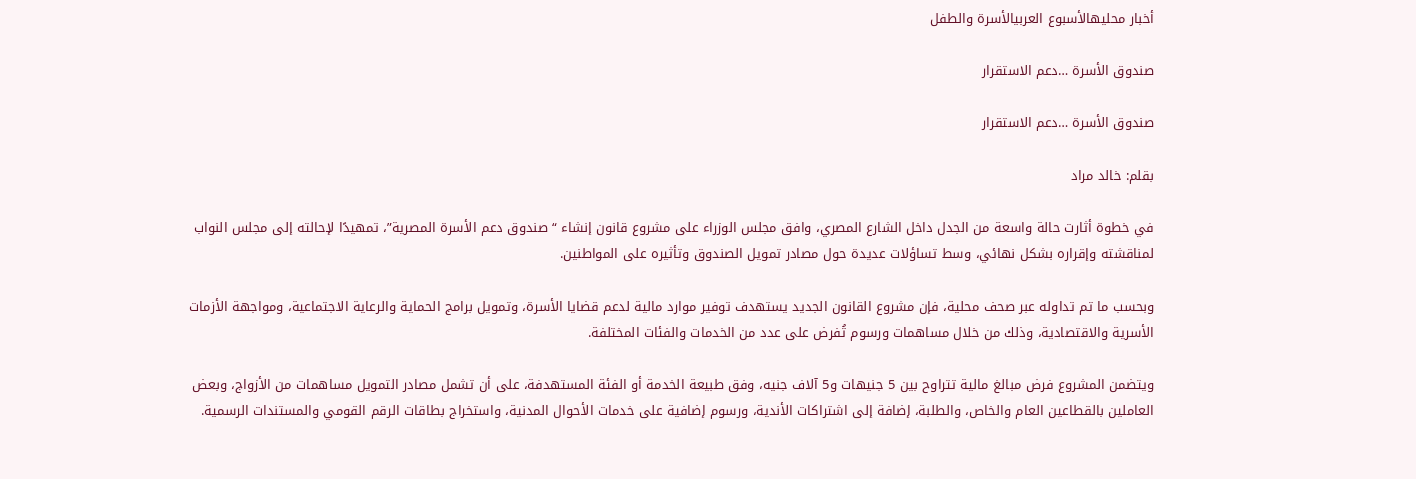أخبار محليهالأسبوع العربيالأسرة والطفل

صندوق الأسرة …دعم الاستقرار

صندوق الأسرة …دعم الاستقرار

بقلم: خالد مراد

في خطوة أثارت حالة واسعة من الجدل داخل الشارع المصري، وافق مجلس الوزراء على مشروع قانون إنشاء “صندوق دعم الأسرة المصرية”، تمهيدًا لإحالته إلى مجلس النواب لمناقشته وإقراره بشكل نهائي، وسط تساؤلات عديدة حول مصادر تمويل الصندوق وتأثيره على المواطنين.

وبحسب ما تم تداوله عبر صحف محلية، فإن مشروع القانون الجديد يستهدف توفير موارد مالية لدعم قضايا الأسرة، وتمويل برامج الحماية والرعاية الاجتماعية، ومواجهة الأزمات الأسرية والاقتصادية، وذلك من خلال مساهمات ورسوم تُفرض على عدد من الخدمات والفئات المختلفة.

ويتضمن المشروع فرض مبالغ مالية تتراوح بين 5 جنيهات و5 آلاف جنيه، وفق طبيعة الخدمة أو الفئة المستهدفة، على أن تشمل مصادر التمويل مساهمات من الأزواج، وبعض العاملين بالقطاعين العام والخاص، والطلبة، إضافة إلى اشتراكات الأندية، ورسوم إضافية على خدمات الأحوال المدنية، واستخراج بطاقات الرقم القومي والمستندات الرسمية.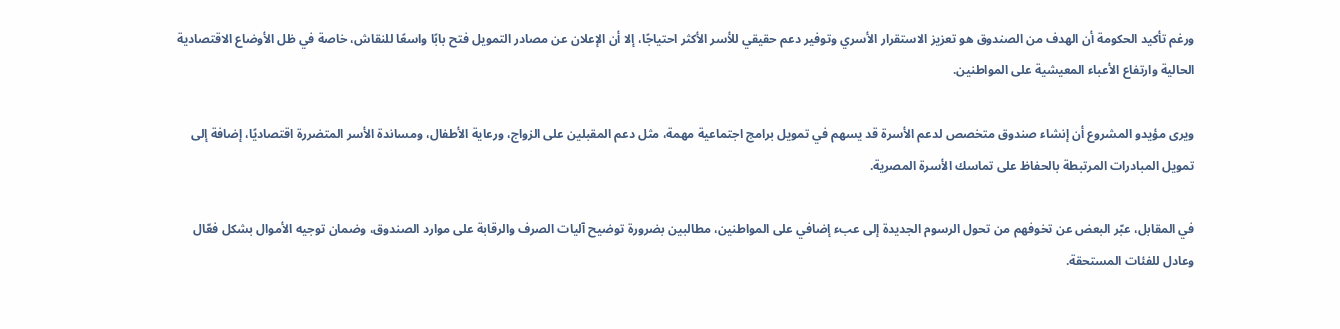ورغم تأكيد الحكومة أن الهدف من الصندوق هو تعزيز الاستقرار الأسري وتوفير دعم حقيقي للأسر الأكثر احتياجًا، إلا أن الإعلان عن مصادر التمويل فتح بابًا واسعًا للنقاش، خاصة في ظل الأوضاع الاقتصادية الحالية وارتفاع الأعباء المعيشية على المواطنين.

ويرى مؤيدو المشروع أن إنشاء صندوق متخصص لدعم الأسرة قد يسهم في تمويل برامج اجتماعية مهمة، مثل دعم المقبلين على الزواج، ورعاية الأطفال، ومساندة الأسر المتضررة اقتصاديًا، إضافة إلى تمويل المبادرات المرتبطة بالحفاظ على تماسك الأسرة المصرية.

في المقابل، عبّر البعض عن تخوفهم من تحول الرسوم الجديدة إلى عبء إضافي على المواطنين، مطالبين بضرورة توضيح آليات الصرف والرقابة على موارد الصندوق، وضمان توجيه الأموال بشكل فعّال وعادل للفئات المستحقة.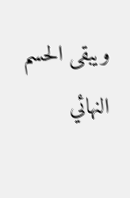ويبقى الحسم النهائي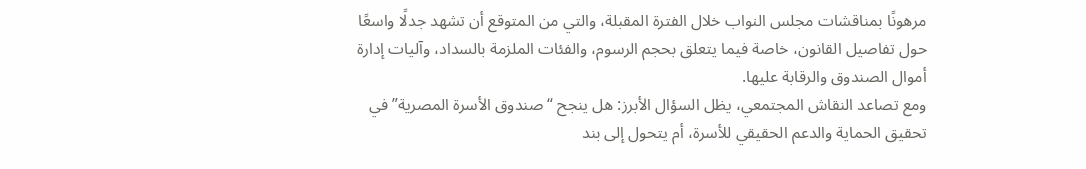مرهونًا بمناقشات مجلس النواب خلال الفترة المقبلة، والتي من المتوقع أن تشهد جدلًا واسعًا حول تفاصيل القانون، خاصة فيما يتعلق بحجم الرسوم، والفئات الملزمة بالسداد، وآليات إدارة أموال الصندوق والرقابة عليها.
ومع تصاعد النقاش المجتمعي، يظل السؤال الأبرز: هل ينجح “صندوق الأسرة المصرية” في تحقيق الحماية والدعم الحقيقي للأسرة، أم يتحول إلى بند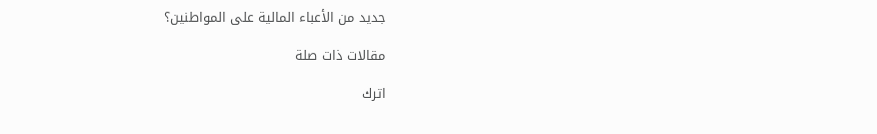جديد من الأعباء المالية على المواطنين؟

مقالات ذات صلة

اترك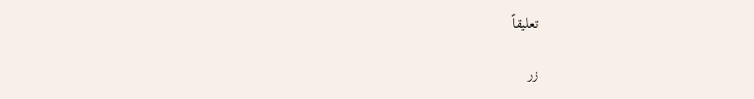تعليقاً

زر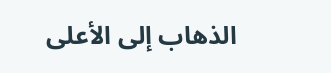الذهاب إلى الأعلى